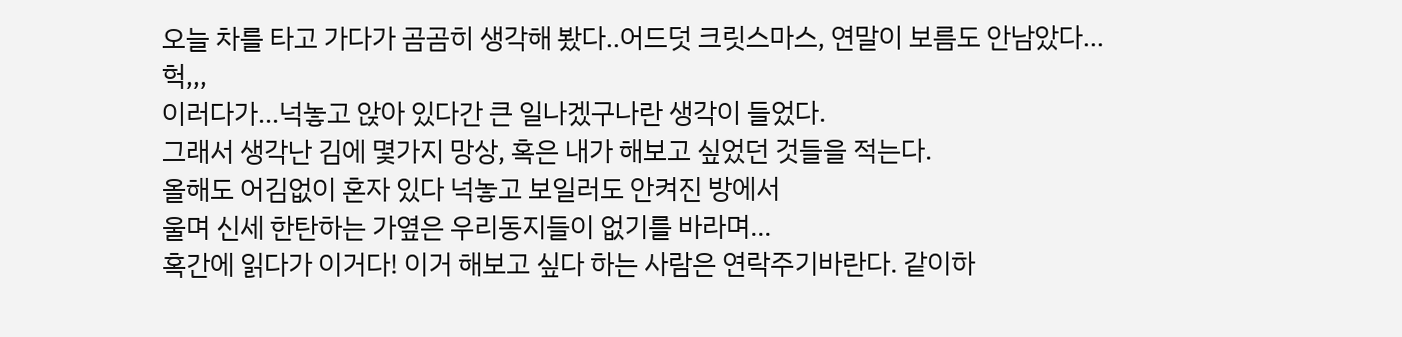오늘 차를 타고 가다가 곰곰히 생각해 봤다..어드덧 크릿스마스, 연말이 보름도 안남았다...
헉,,,
이러다가...넉놓고 앉아 있다간 큰 일나겠구나란 생각이 들었다.
그래서 생각난 김에 몇가지 망상, 혹은 내가 해보고 싶었던 것들을 적는다.
올해도 어김없이 혼자 있다 넉놓고 보일러도 안켜진 방에서
울며 신세 한탄하는 가옆은 우리동지들이 없기를 바라며...
혹간에 읽다가 이거다! 이거 해보고 싶다 하는 사람은 연락주기바란다. 같이하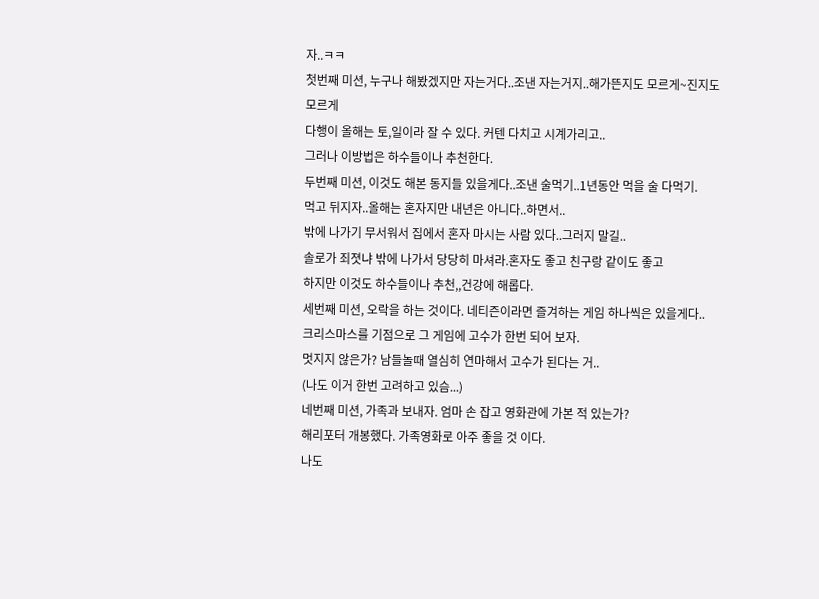자..ㅋㅋ
첫번째 미션, 누구나 해봤겠지만 자는거다..조낸 자는거지..해가뜬지도 모르게~진지도 모르게
다행이 올해는 토,일이라 잘 수 있다. 커텐 다치고 시계가리고..
그러나 이방법은 하수들이나 추천한다.
두번째 미션, 이것도 해본 동지들 있을게다..조낸 술먹기..1년동안 먹을 술 다먹기.
먹고 뒤지자..올해는 혼자지만 내년은 아니다..하면서..
밖에 나가기 무서워서 집에서 혼자 마시는 사람 있다..그러지 말길..
솔로가 죄졋냐 밖에 나가서 당당히 마셔라.혼자도 좋고 친구랑 같이도 좋고
하지만 이것도 하수들이나 추천,,건강에 해롭다.
세번째 미션, 오락을 하는 것이다. 네티즌이라면 즐겨하는 게임 하나씩은 있을게다..
크리스마스를 기점으로 그 게임에 고수가 한번 되어 보자.
멋지지 않은가? 남들놀때 열심히 연마해서 고수가 된다는 거..
(나도 이거 한번 고려하고 있슴...)
네번째 미션, 가족과 보내자. 엄마 손 잡고 영화관에 가본 적 있는가?
해리포터 개봉했다. 가족영화로 아주 좋을 것 이다.
나도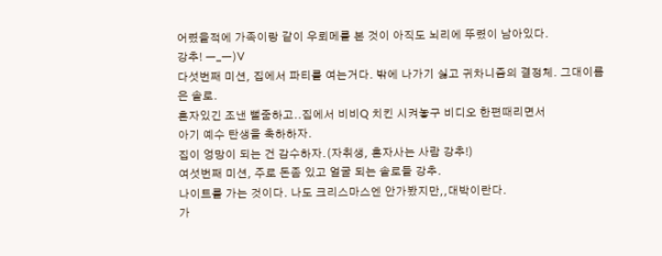어렸을적에 가족이랑 같이 우뢰메를 본 것이 아직도 뇌리에 뚜렸이 남아있다.
강추! ㅡ_ㅡ)V
다섯번째 미션, 집에서 파티를 여는거다. 밖에 나가기 싫고 귀차니즘의 결정체. 그대이름은 솔로.
혼자있긴 조낸 뻘줌하고..집에서 비비Q 치킨 시켜놓구 비디오 한편때리면서
아기 예수 탄생을 축하하자.
집이 엉망이 되는 건 감수하자.(자취생, 혼자사는 사람 강추!)
여섯번째 미션, 주로 돈좀 있고 얼굴 되는 솔로들 강추.
나이트를 가는 것이다. 나도 크리스마스엔 안가봤지만,,대박이란다.
가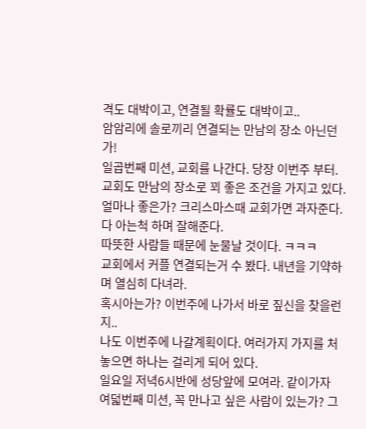격도 대박이고, 연결될 확률도 대박이고..
암암리에 솔로끼리 연결되는 만남의 장소 아닌던가!
일곱번째 미션, 교회를 나간다. 당장 이번주 부터.
교회도 만남의 장소로 꾀 좋은 조건을 가지고 있다.
얼마나 좋은가? 크리스마스때 교회가면 과자준다. 다 아는척 하며 잘해준다.
따뜻한 사람들 때문에 눈물날 것이다. ㅋㅋㅋ
교회에서 커플 연결되는거 수 봤다. 내년을 기약하며 열심히 다녀라.
혹시아는가? 이번주에 나가서 바로 짚신을 찾을런지..
나도 이번주에 나갈계획이다. 여러가지 가지를 처놓으면 하나는 걸리게 되어 있다.
일요일 저녁6시반에 성당앞에 모여라. 같이가자
여덟번째 미션, 꼭 만나고 싶은 사람이 있는가? 그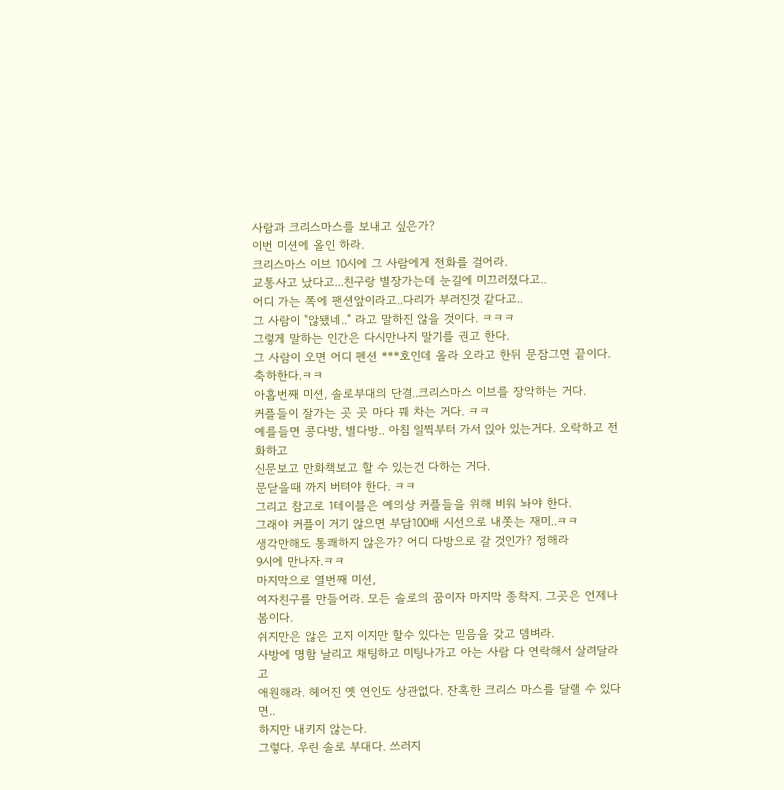사람과 크리스마스를 보내고 싶은가?
이번 미션에 올인 하라.
크리스마스 이브 10시에 그 사람에게 전화를 걸어라.
교통사고 났다고...친구랑 별장가는데 눈길에 미끄러졌다고..
어디 가는 쪽에 팬션앞이라고..다리가 부러진것 같다고..
그 사람이 "않됐네.." 라고 말하진 않을 것이다. ㅋㅋㅋ
그렇게 말하는 인간은 다시만나지 말기를 권고 한다.
그 사람이 오면 어디 펜션 ***호인데 올라 오라고 한뒤 문잠그면 끝이다.
축하한다.ㅋㅋ
아홉번째 미션, 솔로부대의 단결..크리스마스 이브를 장악하는 거다.
커플들이 잘가는 곳 곳 마다 꿰 차는 거다. ㅋㅋ
예를들면 콩다방, 별다방.. 아침 일찍부터 가서 읹아 있는거다. 오락하고 전화하고
신문보고 만화책보고 할 수 있는건 다하는 거다.
문닫을때 까지 버텨야 한다. ㅋㅋ
그리고 참고로 1테이블은 예의상 커플들을 위해 비워 놔야 한다.
그래야 커플이 거기 않으면 부담100배 시선으로 내쫏는 재미..ㅋㅋ
생각만해도 통쾌하지 않은가? 어디 다방으로 갈 것인가? 정해라
9시에 만나자.ㅋㅋ
마지막으로 열번째 미션,
여자친구를 만들어라. 모든 솔로의 꿈이자 마지막 종착지. 그곳은 언제나 봄이다.
쉬지만은 않은 고지 이지만 할수 있다는 믿음을 갖고 뎀벼라.
사방에 명함 날리고 채팅하고 미팅나가고 아는 사람 다 연락해서 살려달라고
애원해라. 헤어진 옛 연인도 상관없다. 잔혹한 크리스 마스를 달랠 수 있다면..
하지만 내키지 않는다.
그렇다. 우린 솔로 부대다. 쓰러지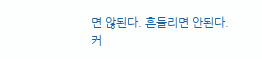면 않된다. 흔들리면 안된다.
커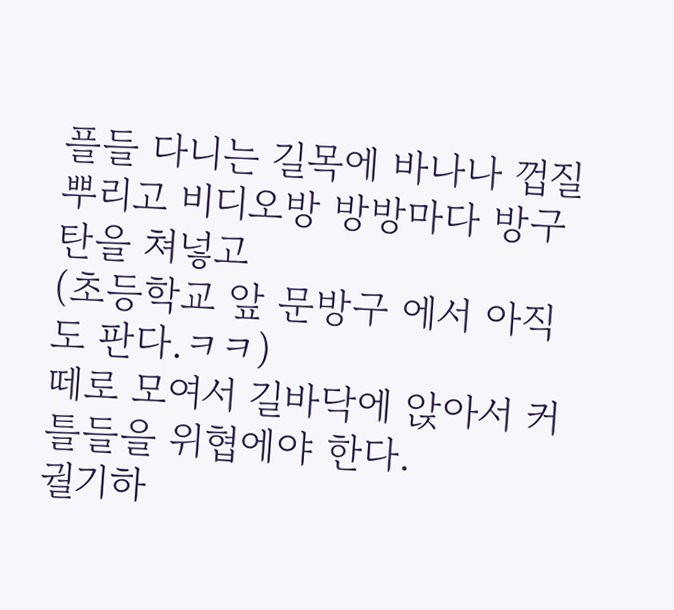플들 다니는 길목에 바나나 껍질 뿌리고 비디오방 방방마다 방구탄을 쳐넣고
(초등학교 앞 문방구 에서 아직도 판다.ㅋㅋ)
떼로 모여서 길바닥에 앉아서 커틀들을 위협에야 한다.
궐기하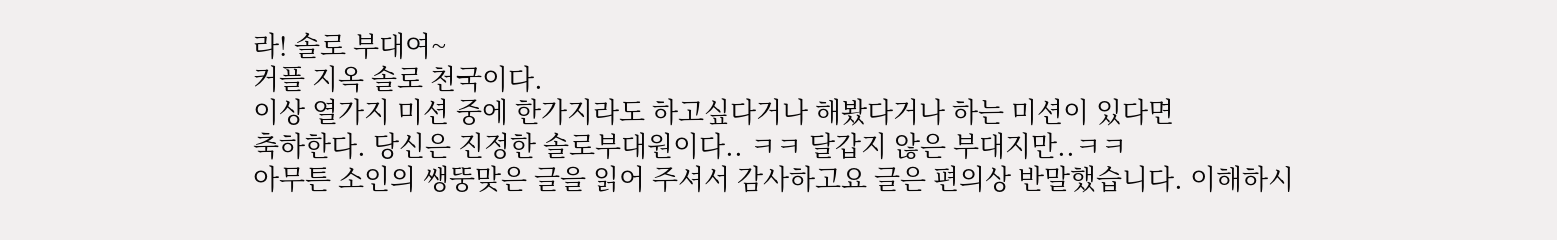라! 솔로 부대여~
커플 지옥 솔로 천국이다.
이상 열가지 미션 중에 한가지라도 하고싶다거나 해봤다거나 하는 미션이 있다면
축하한다. 당신은 진정한 솔로부대원이다.. ㅋㅋ 달갑지 않은 부대지만..ㅋㅋ
아무튼 소인의 쌩뚱맞은 글을 읽어 주셔서 감사하고요 글은 편의상 반말했습니다. 이해하시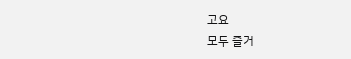고요
모두 즐거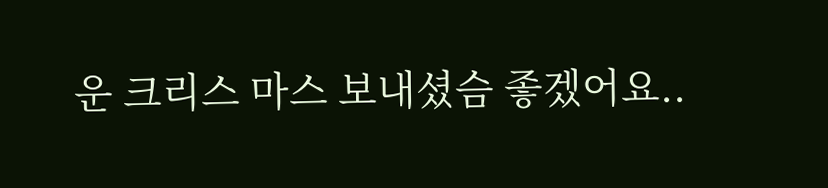운 크리스 마스 보내셨슴 좋겠어요..